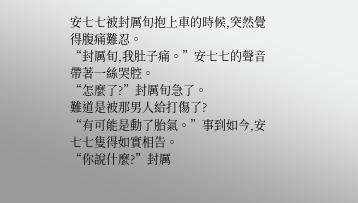安七七被封厲旬抱上車的時候,突然覺得腹痛難忍。
“封厲旬,我肚子痛。”安七七的聲音帶著一絲哭腔。
“怎麼了?”封厲旬急了。
難道是被那男人給打傷了?
“有可能是動了胎氣。”事到如今,安七七隻得如實相告。
“你說什麼?”封厲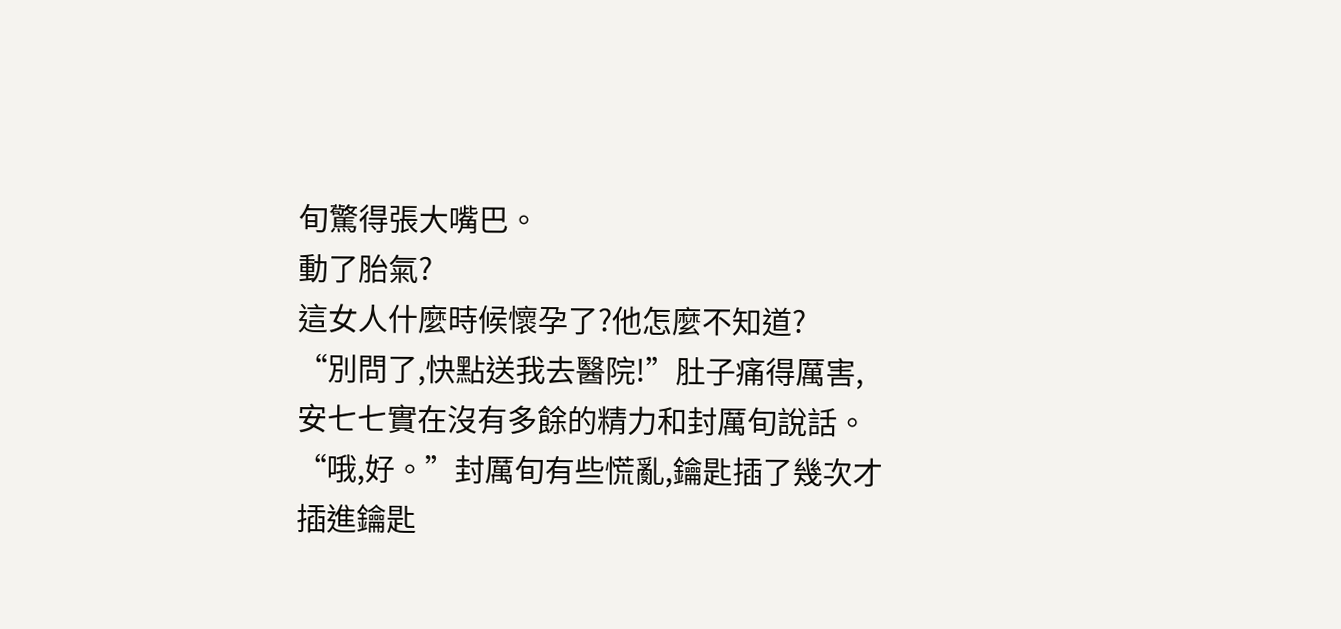旬驚得張大嘴巴。
動了胎氣?
這女人什麼時候懷孕了?他怎麼不知道?
“別問了,快點送我去醫院!”肚子痛得厲害,安七七實在沒有多餘的精力和封厲旬說話。
“哦,好。”封厲旬有些慌亂,鑰匙插了幾次才插進鑰匙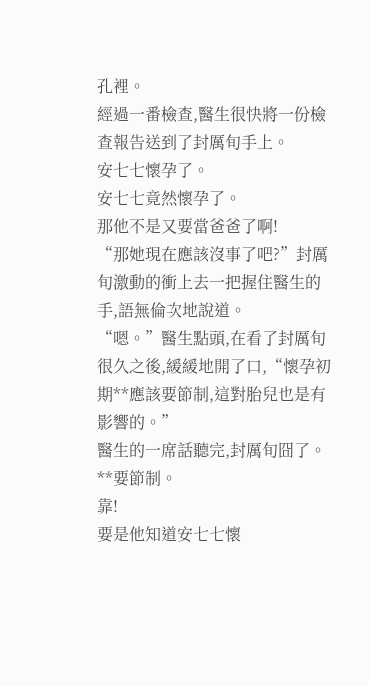孔裡。
經過一番檢查,醫生很快將一份檢查報告送到了封厲旬手上。
安七七懷孕了。
安七七竟然懷孕了。
那他不是又要當爸爸了啊!
“那她現在應該沒事了吧?”封厲旬激動的衝上去一把握住醫生的手,語無倫次地說道。
“嗯。”醫生點頭,在看了封厲旬很久之後,緩緩地開了口,“懷孕初期**應該要節制,這對胎兒也是有影響的。”
醫生的一席話聽完,封厲旬囧了。
**要節制。
靠!
要是他知道安七七懷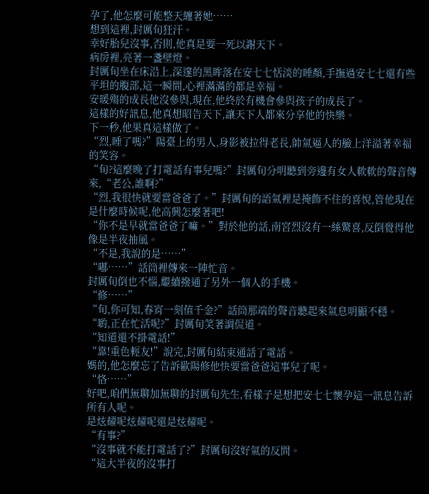孕了,他怎麼可能整天纏著她……
想到這裡,封厲旬狂汗。
幸好胎兒沒事,否則,他真是要一死以謝天下。
病房裡,亮著一盞壁燈。
封厲旬坐在床沿上,深邃的黑眸落在安七七恬淡的睡顏,手撫過安七七還有些平坦的腹部,這一瞬間,心裡滿滿的都是幸福。
安暖殤的成長他沒參與,現在,他終於有機會參與孩子的成長了。
這樣的好訊息,他真想昭告天下,讓天下人都來分享他的快樂。
下一秒,他果真這樣做了。
“烈,睡了嗎?”陽臺上的男人,身影被拉得老長,帥氣逼人的臉上洋溢著幸福的笑容。
“旬?這麼晚了打電話有事兒嗎?”封厲旬分明聽到旁邊有女人軟軟的聲音傳來,“老公,誰啊?”
“烈,我很快就要當爸爸了。”封厲旬的語氣裡是掩飾不住的喜悅,管他現在是什麼時候呢,他高興怎麼著吧!
“你不是早就當爸爸了嘛。”對於他的話,南宮烈沒有一絲驚喜,反倒覺得他像是半夜抽風。
“不是,我說的是……”
“嘟……”話筒裡傳來一陣忙音。
封厲旬倒也不惱,繼續撥通了另外一個人的手機。
“修……”
“旬,你可知,春宵一刻值千金?”話筒那端的聲音聽起來氣息明顯不穩。
“喲,正在忙活呢?”封厲旬笑著調侃道。
“知道還不掛電話!”
“靠!重色輕友!”說完,封厲旬結束通話了電話。
媽的,他怎麼忘了告訴歐陽修他快要當爸爸這事兒了呢。
“恪……”
好吧,咱們無聊加無聊的封厲旬先生,看樣子是想把安七七懷孕這一訊息告訴所有人呢。
是炫耀呢炫耀呢還是炫耀呢。
“有事?”
“沒事就不能打電話了?”封厲旬沒好氣的反問。
“這大半夜的沒事打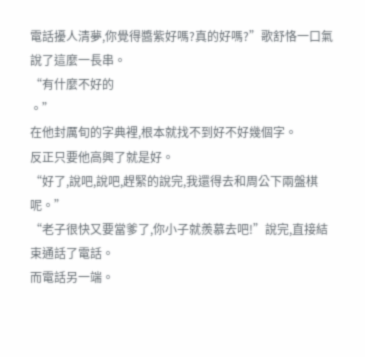電話擾人清夢,你覺得醬紫好嗎?真的好嗎?”歌舒恪一口氣說了這麼一長串。
“有什麼不好的
。”
在他封厲旬的字典裡,根本就找不到好不好幾個字。
反正只要他高興了就是好。
“好了,說吧,說吧,趕緊的說完,我還得去和周公下兩盤棋呢。”
“老子很快又要當爹了,你小子就羨慕去吧!”說完,直接結束通話了電話。
而電話另一端。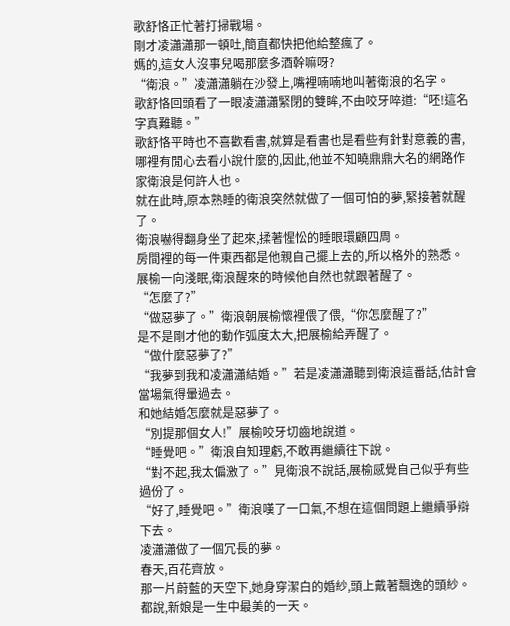歌舒恪正忙著打掃戰場。
剛才凌瀟瀟那一頓吐,簡直都快把他給整瘋了。
媽的,這女人沒事兒喝那麼多酒幹嘛呀?
“衛浪。”凌瀟瀟躺在沙發上,嘴裡喃喃地叫著衛浪的名字。
歌舒恪回頭看了一眼凌瀟瀟緊閉的雙眸,不由咬牙啐道:“呸!這名字真難聽。”
歌舒恪平時也不喜歡看書,就算是看書也是看些有針對意義的書,哪裡有閒心去看小說什麼的,因此,他並不知曉鼎鼎大名的網路作家衛浪是何許人也。
就在此時,原本熟睡的衛浪突然就做了一個可怕的夢,緊接著就醒了。
衛浪嚇得翻身坐了起來,揉著惺忪的睡眼環顧四周。
房間裡的每一件東西都是他親自己擺上去的,所以格外的熟悉。
展榆一向淺眠,衛浪醒來的時候他自然也就跟著醒了。
“怎麼了?”
“做惡夢了。”衛浪朝展榆懷裡偎了偎,“你怎麼醒了?”
是不是剛才他的動作弧度太大,把展榆給弄醒了。
“做什麼惡夢了?”
“我夢到我和凌瀟瀟結婚。”若是凌瀟瀟聽到衛浪這番話,估計會當場氣得暈過去。
和她結婚怎麼就是惡夢了。
“別提那個女人!”展榆咬牙切齒地說道。
“睡覺吧。”衛浪自知理虧,不敢再繼續往下說。
“對不起,我太偏激了。”見衛浪不說話,展榆感覺自己似乎有些過份了。
“好了,睡覺吧。”衛浪嘆了一口氣,不想在這個問題上繼續爭辯下去。
凌瀟瀟做了一個冗長的夢。
春天,百花齊放。
那一片蔚藍的天空下,她身穿潔白的婚紗,頭上戴著飄逸的頭紗。
都說,新娘是一生中最美的一天。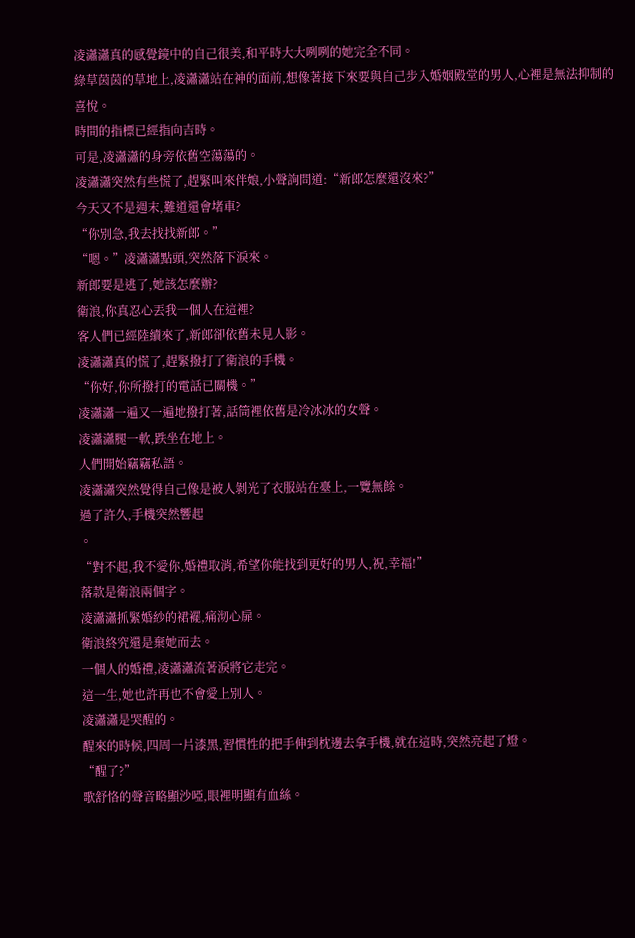凌瀟瀟真的感覺鏡中的自己很美,和平時大大咧咧的她完全不同。
綠草茵茵的草地上,凌瀟瀟站在神的面前,想像著接下來要與自己步入婚姻殿堂的男人,心裡是無法抑制的喜悅。
時間的指標已經指向吉時。
可是,凌瀟瀟的身旁依舊空蕩蕩的。
凌瀟瀟突然有些慌了,趕緊叫來伴娘,小聲詢問道:“新郎怎麼還沒來?”
今天又不是週末,難道還會堵車?
“你別急,我去找找新郎。”
“嗯。”凌瀟瀟點頭,突然落下淚來。
新郎要是逃了,她該怎麼辦?
衛浪,你真忍心丟我一個人在這裡?
客人們已經陸續來了,新郎卻依舊未見人影。
凌瀟瀟真的慌了,趕緊撥打了衛浪的手機。
“你好,你所撥打的電話已關機。”
凌瀟瀟一遍又一遍地撥打著,話筒裡依舊是冷冰冰的女聲。
凌瀟瀟腿一軟,跌坐在地上。
人們開始竊竊私語。
凌瀟瀟突然覺得自己像是被人剝光了衣服站在臺上,一覽無餘。
過了許久,手機突然響起
。
“對不起,我不愛你,婚禮取消,希望你能找到更好的男人,祝,幸福!”
落款是衛浪兩個字。
凌瀟瀟抓緊婚紗的裙襬,痛沏心扉。
衛浪終究還是棄她而去。
一個人的婚禮,凌瀟瀟流著淚將它走完。
這一生,她也許再也不會愛上別人。
凌瀟瀟是哭醒的。
醒來的時候,四周一片漆黑,習慣性的把手伸到枕邊去拿手機,就在這時,突然亮起了燈。
“醒了?”
歌舒恪的聲音略顯沙啞,眼裡明顯有血絲。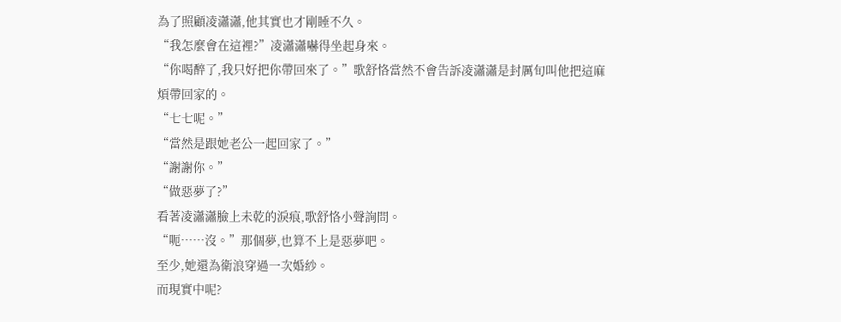為了照顧凌瀟瀟,他其實也才剛睡不久。
“我怎麼會在這裡?”凌瀟瀟嚇得坐起身來。
“你喝醉了,我只好把你帶回來了。”歌舒恪當然不會告訴凌瀟瀟是封厲旬叫他把這麻煩帶回家的。
“七七呢。”
“當然是跟她老公一起回家了。”
“謝謝你。”
“做惡夢了?”
看著凌瀟瀟臉上未乾的淚痕,歌舒恪小聲詢問。
“呃……沒。”那個夢,也算不上是惡夢吧。
至少,她還為衛浪穿過一次婚紗。
而現實中呢?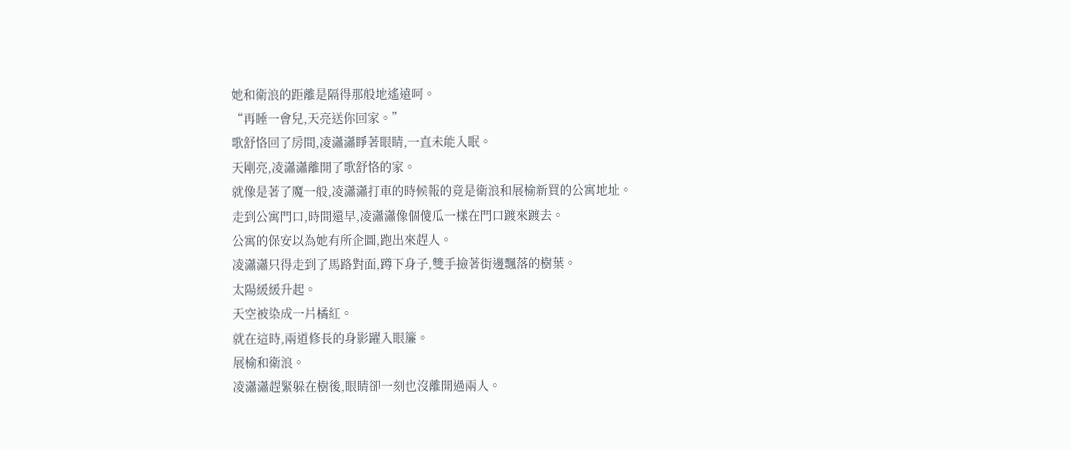她和衛浪的距離是隔得那般地遙遠呵。
“再睡一會兒,天亮送你回家。”
歌舒恪回了房間,凌瀟瀟睜著眼睛,一直未能入眠。
天剛亮,凌瀟瀟離開了歌舒恪的家。
就像是著了魔一般,凌瀟瀟打車的時候報的竟是衛浪和展榆新買的公寓地址。
走到公寓門口,時間還早,凌瀟瀟像個傻瓜一樣在門口踱來踱去。
公寓的保安以為她有所企圖,跑出來趕人。
凌瀟瀟只得走到了馬路對面,蹲下身子,雙手撿著街邊飄落的樹葉。
太陽緩緩升起。
天空被染成一片橘紅。
就在這時,兩道修長的身影躍入眼簾。
展榆和衛浪。
凌瀟瀟趕緊躲在樹後,眼睛卻一刻也沒離開過兩人。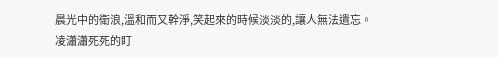晨光中的衛浪,溫和而又幹淨,笑起來的時候淡淡的,讓人無法遺忘。
凌瀟瀟死死的盯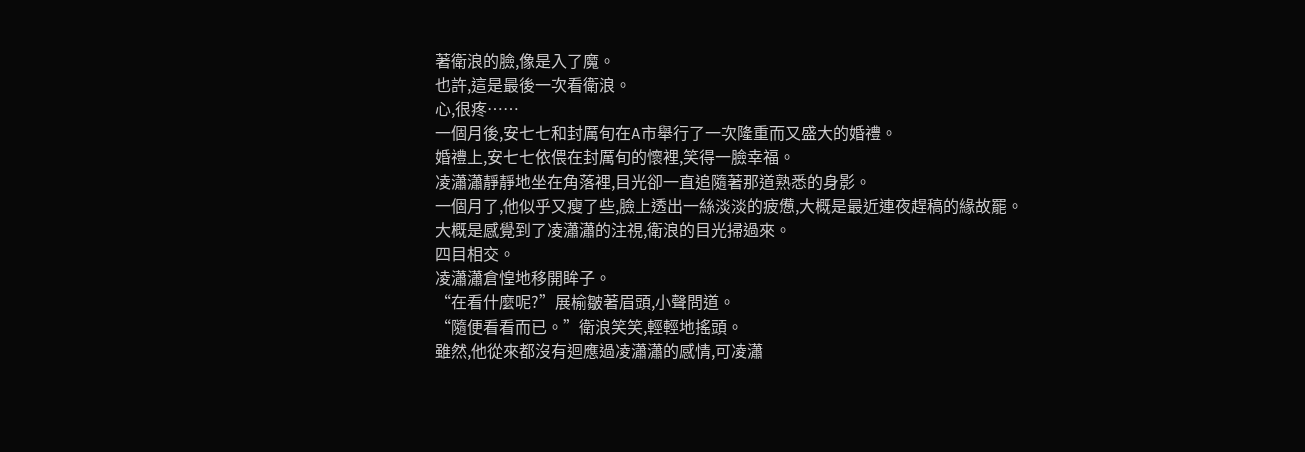著衛浪的臉,像是入了魔。
也許,這是最後一次看衛浪。
心,很疼……
一個月後,安七七和封厲旬在A市舉行了一次隆重而又盛大的婚禮。
婚禮上,安七七依偎在封厲旬的懷裡,笑得一臉幸福。
凌瀟瀟靜靜地坐在角落裡,目光卻一直追隨著那道熟悉的身影。
一個月了,他似乎又瘦了些,臉上透出一絲淡淡的疲憊,大概是最近連夜趕稿的緣故罷。
大概是感覺到了凌瀟瀟的注視,衛浪的目光掃過來。
四目相交。
凌瀟瀟倉惶地移開眸子。
“在看什麼呢?”展榆皺著眉頭,小聲問道。
“隨便看看而已。”衛浪笑笑,輕輕地搖頭。
雖然,他從來都沒有迴應過凌瀟瀟的感情,可凌瀟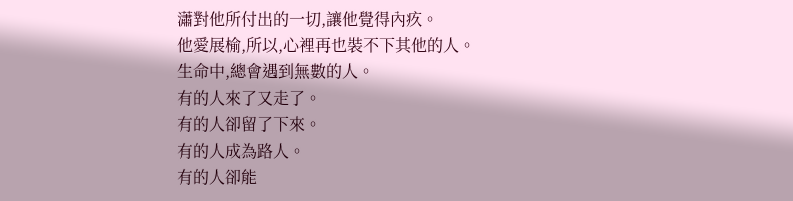瀟對他所付出的一切,讓他覺得內疚。
他愛展榆,所以,心裡再也裝不下其他的人。
生命中,總會遇到無數的人。
有的人來了又走了。
有的人卻留了下來。
有的人成為路人。
有的人卻能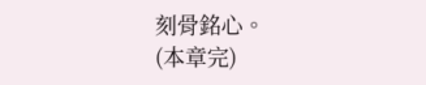刻骨銘心。
(本章完)